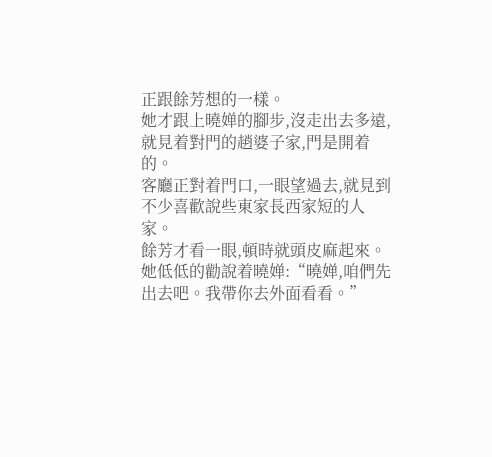正跟餘芳想的一樣。
她才跟上曉婵的腳步,沒走出去多遠,就見着對門的趙婆子家,門是開着的。
客廳正對着門口,一眼望過去,就見到不少喜歡說些東家長西家短的人家。
餘芳才看一眼,頓時就頭皮麻起來。
她低低的勸說着曉婵:“曉婵,咱們先出去吧。我帶你去外面看看。”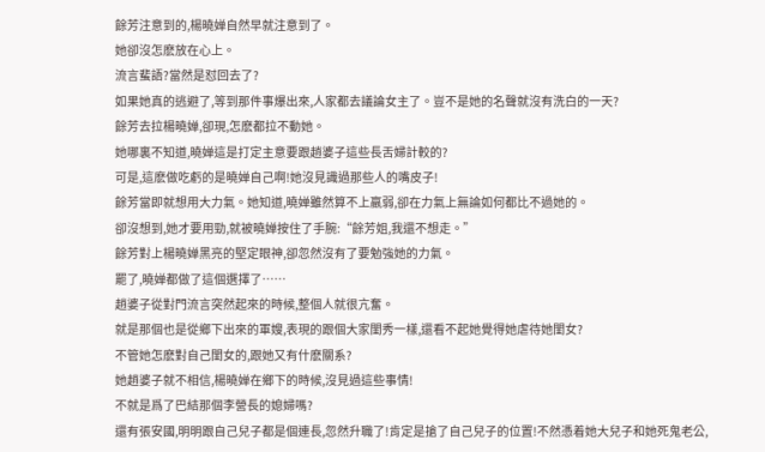餘芳注意到的,楊曉婵自然早就注意到了。
她卻沒怎麽放在心上。
流言蜚語?當然是怼回去了?
如果她真的逃避了,等到那件事爆出來,人家都去議論女主了。豈不是她的名聲就沒有洗白的一天?
餘芳去拉楊曉婵,卻現,怎麽都拉不動她。
她哪裏不知道,曉婵這是打定主意要跟趙婆子這些長舌婦計較的?
可是,這麽做吃虧的是曉婵自己啊!她沒見識過那些人的嘴皮子!
餘芳當即就想用大力氣。她知道,曉婵雖然算不上羸弱,卻在力氣上無論如何都比不過她的。
卻沒想到,她才要用勁,就被曉婵按住了手腕:“餘芳姐,我還不想走。”
餘芳對上楊曉婵黑亮的堅定眼神,卻忽然沒有了要勉強她的力氣。
罷了,曉婵都做了這個選擇了……
趙婆子從對門流言突然起來的時候,整個人就很亢奮。
就是那個也是從鄉下出來的軍嫂,表現的跟個大家閨秀一樣,還看不起她覺得她虐待她閨女?
不管她怎麽對自己閨女的,跟她又有什麽關系?
她趙婆子就不相信,楊曉婵在鄉下的時候,沒見過這些事情!
不就是爲了巴結那個李營長的媳婦嗎?
還有張安國,明明跟自己兒子都是個連長,忽然升職了!肯定是搶了自己兒子的位置!不然憑着她大兒子和她死鬼老公,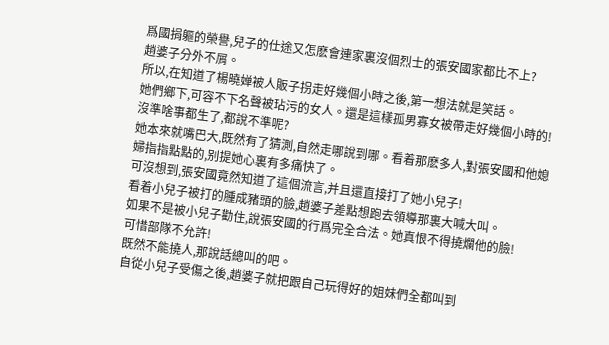爲國捐軀的榮譽,兒子的仕途又怎麽會連家裏沒個烈士的張安國家都比不上?
趙婆子分外不屑。
所以,在知道了楊曉婵被人販子拐走好幾個小時之後,第一想法就是笑話。
她們鄉下,可容不下名聲被玷污的女人。還是這樣孤男寡女被帶走好幾個小時的!
沒準啥事都生了,都說不準呢?
她本來就嘴巴大,既然有了猜測,自然走哪說到哪。看着那麽多人,對張安國和他媳婦指指點點的,别提她心裏有多痛快了。
可沒想到,張安國竟然知道了這個流言,并且還直接打了她小兒子!
看着小兒子被打的腫成豬頭的臉,趙婆子差點想跑去領導那裏大喊大叫。
如果不是被小兒子勸住,說張安國的行爲完全合法。她真恨不得撓爛他的臉!
可惜部隊不允許!
既然不能撓人,那說話總叫的吧。
自從小兒子受傷之後,趙婆子就把跟自己玩得好的姐妹們全都叫到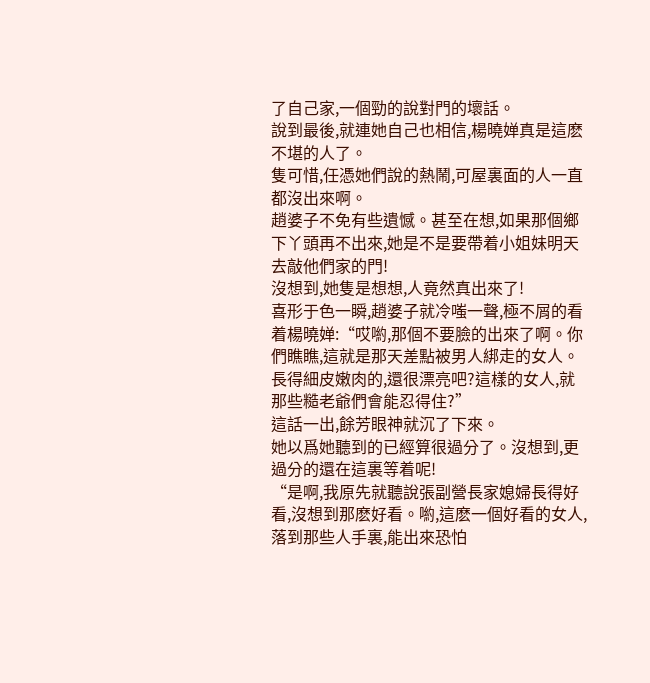了自己家,一個勁的說對門的壞話。
說到最後,就連她自己也相信,楊曉婵真是這麽不堪的人了。
隻可惜,任憑她們說的熱鬧,可屋裏面的人一直都沒出來啊。
趙婆子不免有些遺憾。甚至在想,如果那個鄉下丫頭再不出來,她是不是要帶着小姐妹明天去敲他們家的門!
沒想到,她隻是想想,人竟然真出來了!
喜形于色一瞬,趙婆子就冷嗤一聲,極不屑的看着楊曉婵:“哎喲,那個不要臉的出來了啊。你們瞧瞧,這就是那天差點被男人綁走的女人。長得細皮嫩肉的,還很漂亮吧?這樣的女人,就那些糙老爺們會能忍得住?”
這話一出,餘芳眼神就沉了下來。
她以爲她聽到的已經算很過分了。沒想到,更過分的還在這裏等着呢!
“是啊,我原先就聽說張副營長家媳婦長得好看,沒想到那麽好看。喲,這麽一個好看的女人,落到那些人手裏,能出來恐怕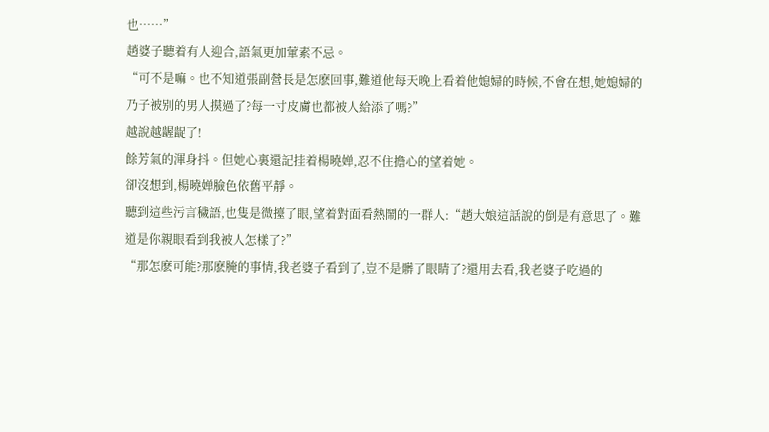也……”
趙婆子聽着有人迎合,語氣更加葷素不忌。
“可不是嘛。也不知道張副營長是怎麽回事,難道他每天晚上看着他媳婦的時候,不會在想,她媳婦的乃子被别的男人摸過了?每一寸皮膚也都被人給添了嗎?”
越說越龌龊了!
餘芳氣的渾身抖。但她心裏還記挂着楊曉婵,忍不住擔心的望着她。
卻沒想到,楊曉婵臉色依舊平靜。
聽到這些污言穢語,也隻是微擡了眼,望着對面看熱鬧的一群人:“趙大娘這話說的倒是有意思了。難道是你親眼看到我被人怎樣了?”
“那怎麽可能?那麽腌的事情,我老婆子看到了,豈不是髒了眼睛了?還用去看,我老婆子吃過的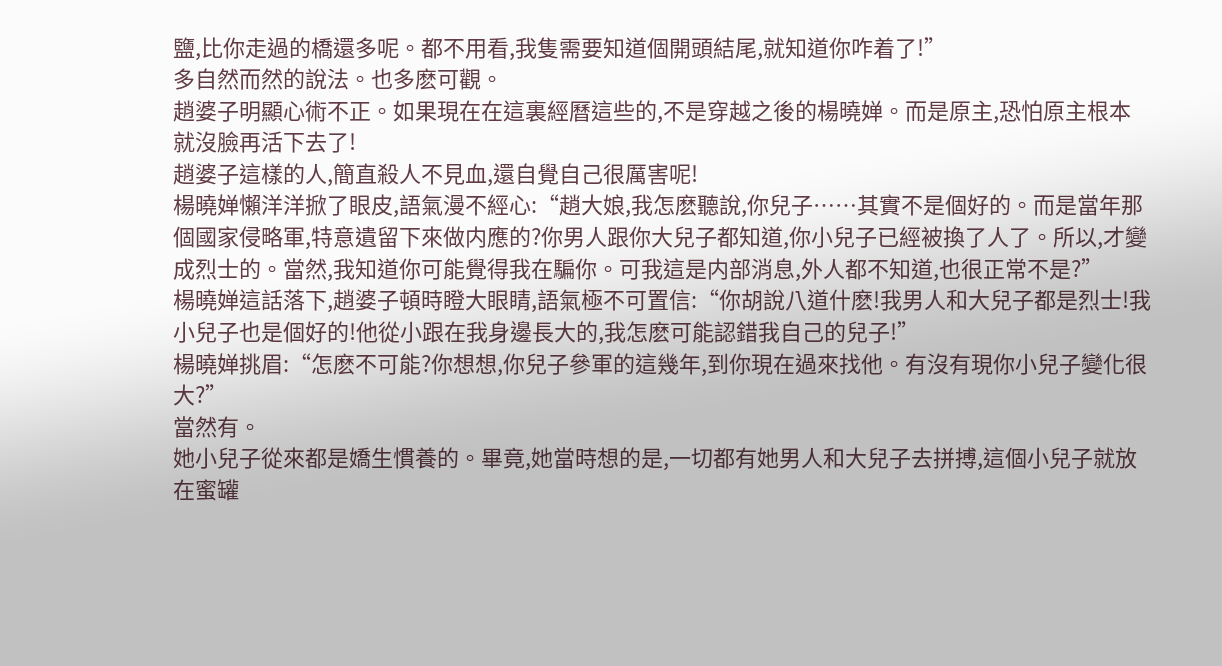鹽,比你走過的橋還多呢。都不用看,我隻需要知道個開頭結尾,就知道你咋着了!”
多自然而然的說法。也多麽可觀。
趙婆子明顯心術不正。如果現在在這裏經曆這些的,不是穿越之後的楊曉婵。而是原主,恐怕原主根本就沒臉再活下去了!
趙婆子這樣的人,簡直殺人不見血,還自覺自己很厲害呢!
楊曉婵懶洋洋掀了眼皮,語氣漫不經心:“趙大娘,我怎麽聽說,你兒子……其實不是個好的。而是當年那個國家侵略軍,特意遺留下來做内應的?你男人跟你大兒子都知道,你小兒子已經被換了人了。所以,才變成烈士的。當然,我知道你可能覺得我在騙你。可我這是内部消息,外人都不知道,也很正常不是?”
楊曉婵這話落下,趙婆子頓時瞪大眼睛,語氣極不可置信:“你胡說八道什麽!我男人和大兒子都是烈士!我小兒子也是個好的!他從小跟在我身邊長大的,我怎麽可能認錯我自己的兒子!”
楊曉婵挑眉:“怎麽不可能?你想想,你兒子參軍的這幾年,到你現在過來找他。有沒有現你小兒子變化很大?”
當然有。
她小兒子從來都是嬌生慣養的。畢竟,她當時想的是,一切都有她男人和大兒子去拼搏,這個小兒子就放在蜜罐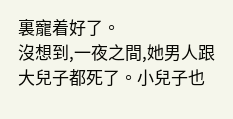裏寵着好了。
沒想到,一夜之間,她男人跟大兒子都死了。小兒子也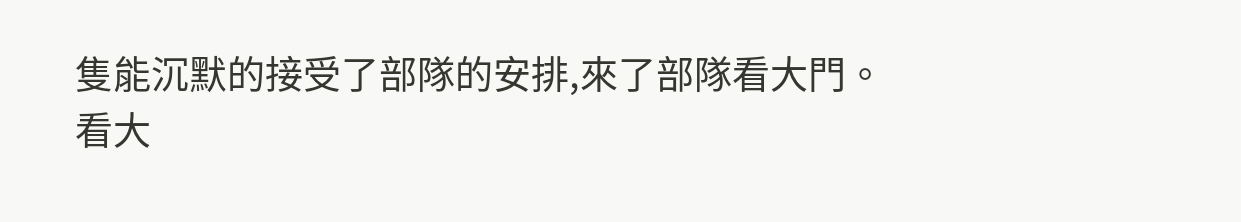隻能沉默的接受了部隊的安排,來了部隊看大門。
看大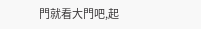門就看大門吧,起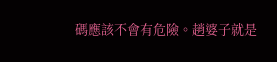碼應該不會有危險。趙婆子就是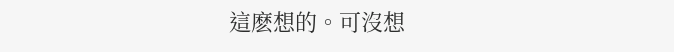這麽想的。可沒想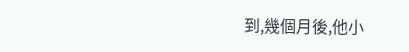到,幾個月後,他小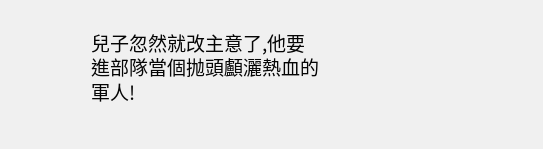兒子忽然就改主意了,他要進部隊當個抛頭顱灑熱血的軍人!